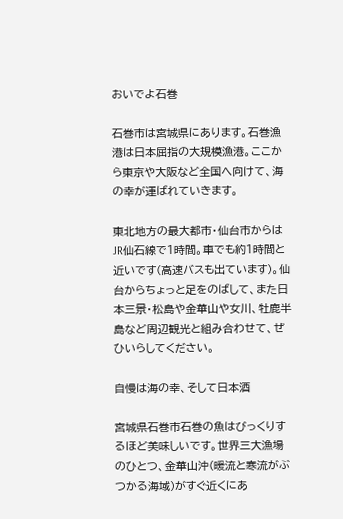おいでよ石巻

石巻市は宮城県にあります。石巻漁港は日本屈指の大規模漁港。ここから東京や大阪など全国へ向けて、海の幸が運ばれていきます。

東北地方の最大都市・仙台市からはJR仙石線で1時間。車でも約1時間と近いです(高速バスも出ています)。仙台からちょっと足をのばして、また日本三景・松島や金華山や女川、牡鹿半島など周辺観光と組み合わせて、ぜひいらしてください。

自慢は海の幸、そして日本酒

宮城県石巻市石巻の魚はびっくりするほど美味しいです。世界三大漁場のひとつ、金華山沖(暖流と寒流がぶつかる海域)がすぐ近くにあ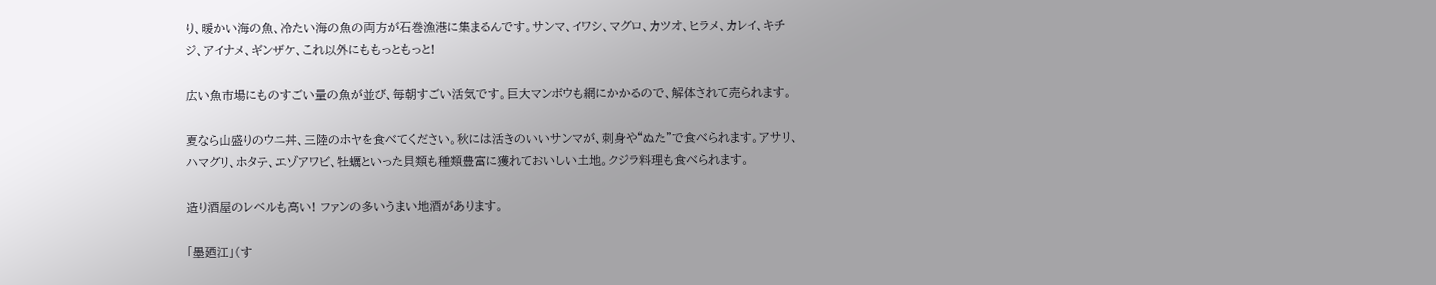り、暖かい海の魚、冷たい海の魚の両方が石巻漁港に集まるんです。サンマ、イワシ、マグロ、カツオ、ヒラメ、カレイ、キチジ、アイナメ、ギンザケ、これ以外にももっともっと!

広い魚市場にものすごい量の魚が並び、毎朝すごい活気です。巨大マンボウも網にかかるので、解体されて売られます。

夏なら山盛りのウニ丼、三陸のホヤを食べてください。秋には活きのいいサンマが、刺身や“ぬた”で食べられます。アサリ、ハマグリ、ホタテ、エゾアワビ、牡蠣といった貝類も種類豊富に獲れておいしい土地。クジラ料理も食べられます。

造り酒屋のレベルも高い! ファンの多いうまい地酒があります。

「墨廼江」(す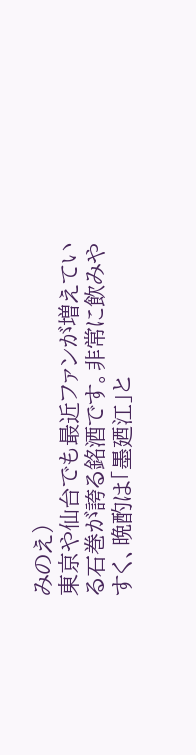みのえ)
東京や仙台でも最近ファンが増えている石巻が誇る銘酒です。非常に飲みやすく、晩酌は「墨廼江」と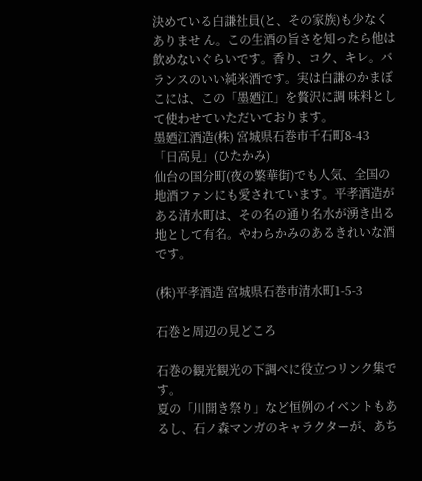決めている白謙社員(と、その家族)も少なくありませ ん。この生酒の旨さを知ったら他は飲めないぐらいです。香り、コク、キレ。バランスのいい純米酒です。実は白謙のかまぼこには、この「墨廼江」を贅沢に調 味料として使わせていただいております。
墨廼江酒造(株) 宮城県石巻市千石町8-43
「日高見」(ひたかみ)
仙台の国分町(夜の繁華街)でも人気、全国の地酒ファンにも愛されています。平孝酒造がある清水町は、その名の通り名水が湧き出る地として有名。やわらかみのあるきれいな酒です。

(株)平孝酒造 宮城県石巻市清水町1-5-3

石巻と周辺の見どころ

石巻の観光観光の下調べに役立つリンク集です。
夏の「川開き祭り」など恒例のイベントもあるし、石ノ森マンガのキャラクターが、あち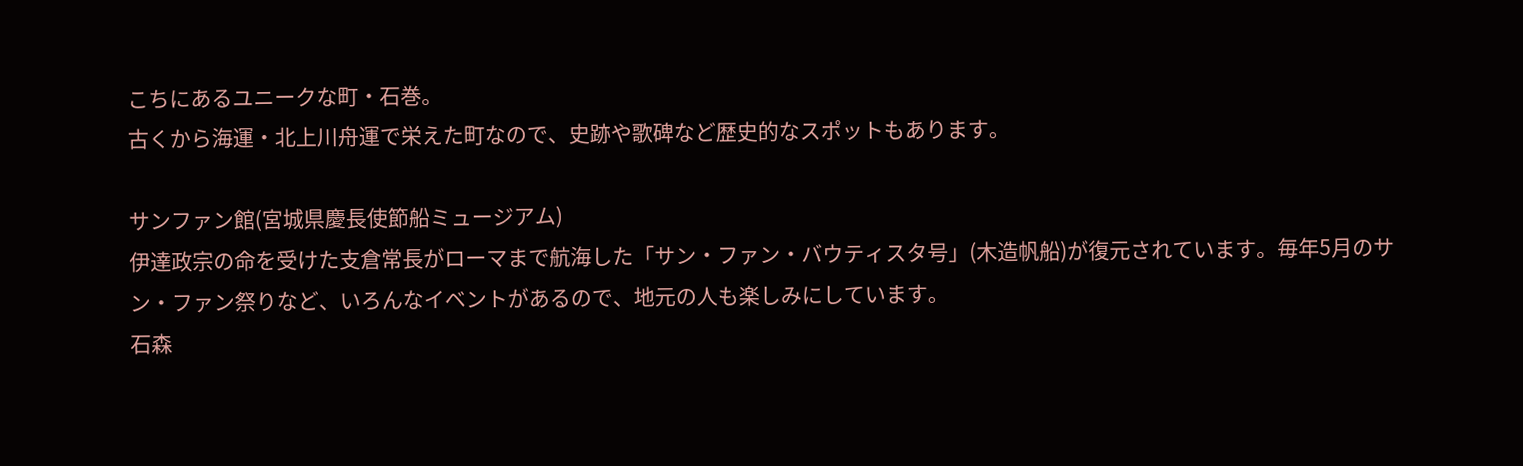こちにあるユニークな町・石巻。
古くから海運・北上川舟運で栄えた町なので、史跡や歌碑など歴史的なスポットもあります。

サンファン館(宮城県慶長使節船ミュージアム)
伊達政宗の命を受けた支倉常長がローマまで航海した「サン・ファン・バウティスタ号」(木造帆船)が復元されています。毎年5月のサン・ファン祭りなど、いろんなイベントがあるので、地元の人も楽しみにしています。
石森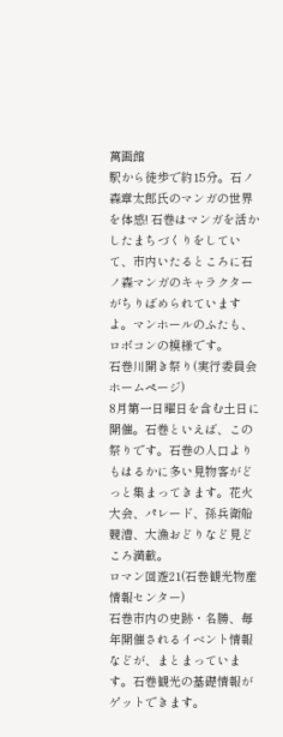萬画館
駅から徒歩で約15分。石ノ森章太郎氏のマンガの世界を体感! 石巻はマンガを活かしたまちづくりをしていて、市内いたるところに石ノ森マンガのキャラクターがちりばめられていますよ。マンホールのふたも、ロボコンの模様です。
石巻川開き祭り(実行委員会ホームページ)
8月第一日曜日を含む土日に開催。石巻といえば、この祭りです。石巻の人口よりもはるかに多い見物客がどっと集まってきます。花火大会、パレード、孫兵衛船競漕、大漁おどりなど見どころ満載。
ロマン回遊21(石巻観光物産情報センター)
石巻市内の史跡・名勝、毎年開催されるイベント情報などが、まとまっています。石巻観光の基礎情報がゲットできます。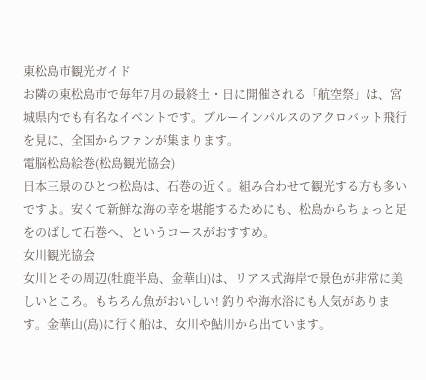東松島市観光ガイド
お隣の東松島市で毎年7月の最終土・日に開催される「航空祭」は、宮城県内でも有名なイベントです。ブルーインパルスのアクロバット飛行を見に、全国からファンが集まります。
電脳松島絵巻(松島観光協会)
日本三景のひとつ松島は、石巻の近く。組み合わせて観光する方も多いですよ。安くて新鮮な海の幸を堪能するためにも、松島からちょっと足をのばして石巻へ、というコースがおすすめ。
女川観光協会
女川とその周辺(牡鹿半島、金華山)は、リアス式海岸で景色が非常に美しいところ。もちろん魚がおいしい! 釣りや海水浴にも人気があります。金華山(島)に行く船は、女川や鮎川から出ています。